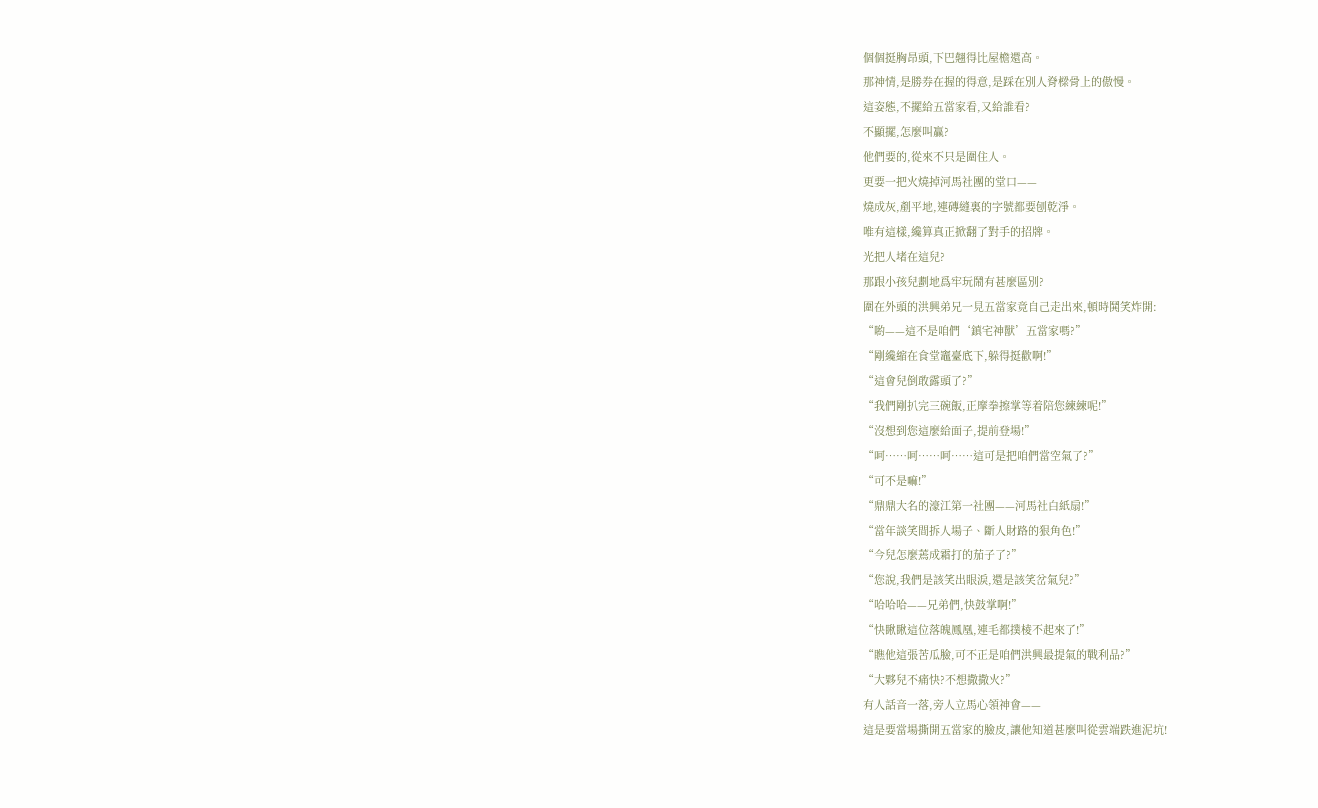個個挺胸昂頭,下巴翹得比屋檐還高。
那神情,是勝券在握的得意,是踩在別人脊樑骨上的傲慢。
這姿態,不擺給五當家看,又給誰看?
不顯擺,怎麼叫贏?
他們要的,從來不只是圍住人。
更要一把火燒掉河馬社團的堂口——
燒成灰,剷平地,連磚縫裏的字號都要刨乾淨。
唯有這樣,纔算真正掀翻了對手的招牌。
光把人堵在這兒?
那跟小孩兒劃地爲牢玩鬧有甚麼區別?
圍在外頭的洪興弟兄一見五當家竟自己走出來,頓時鬨笑炸開:
“喲——這不是咱們‘鎮宅神獸’五當家嗎?”
“剛纔縮在食堂竈臺底下,躲得挺歡啊!”
“這會兒倒敢露頭了?”
“我們剛扒完三碗飯,正摩拳擦掌等着陪您練練呢!”
“沒想到您這麼給面子,提前登場!”
“呵……呵……呵……這可是把咱們當空氣了?”
“可不是嘛!”
“鼎鼎大名的濠江第一社團——河馬社白紙扇!”
“當年談笑間拆人場子、斷人財路的狠角色!”
“今兒怎麼蔫成霜打的茄子了?”
“您說,我們是該笑出眼淚,還是該笑岔氣兒?”
“哈哈哈——兄弟們,快鼓掌啊!”
“快瞅瞅這位落魄鳳凰,連毛都撲棱不起來了!”
“瞧他這張苦瓜臉,可不正是咱們洪興最提氣的戰利品?”
“大夥兒不痛快?不想撒撒火?”
有人話音一落,旁人立馬心領神會——
這是要當場撕開五當家的臉皮,讓他知道甚麼叫從雲端跌進泥坑!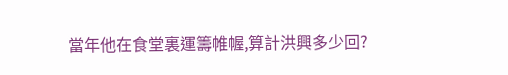當年他在食堂裏運籌帷幄,算計洪興多少回?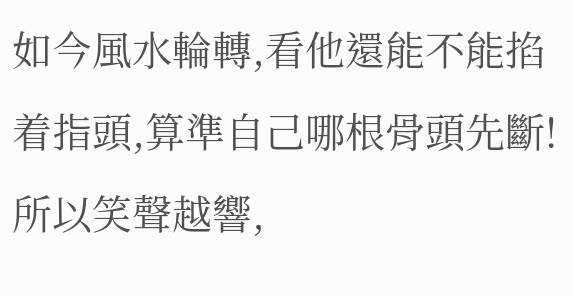如今風水輪轉,看他還能不能掐着指頭,算準自己哪根骨頭先斷!
所以笑聲越響,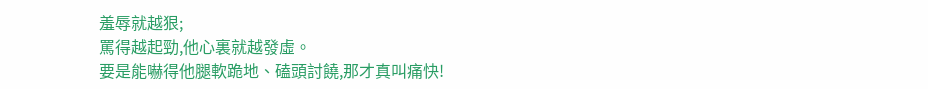羞辱就越狠;
罵得越起勁,他心裏就越發虛。
要是能嚇得他腿軟跪地、磕頭討饒,那才真叫痛快!